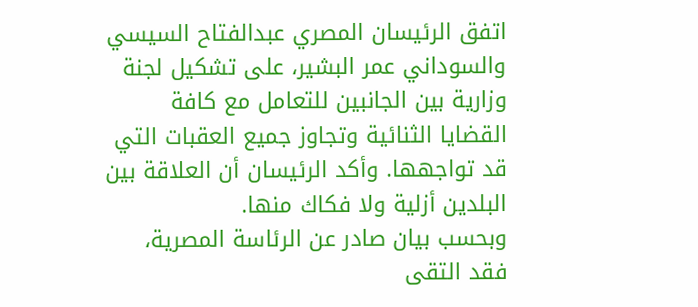اتفق الرئيسان المصري عبدالفتاح السيسي والسوداني عمر البشير، على تشكيل لجنة وزارية بين الجانبين للتعامل مع كافة القضايا الثنائية وتجاوز جميع العقبات التي قد تواجهها. وأكد الرئيسان أن العلاقة بين البلدين أزلية ولا فكاك منها.
وبحسب بيان صادر عن الرئاسة المصرية، فقد التقى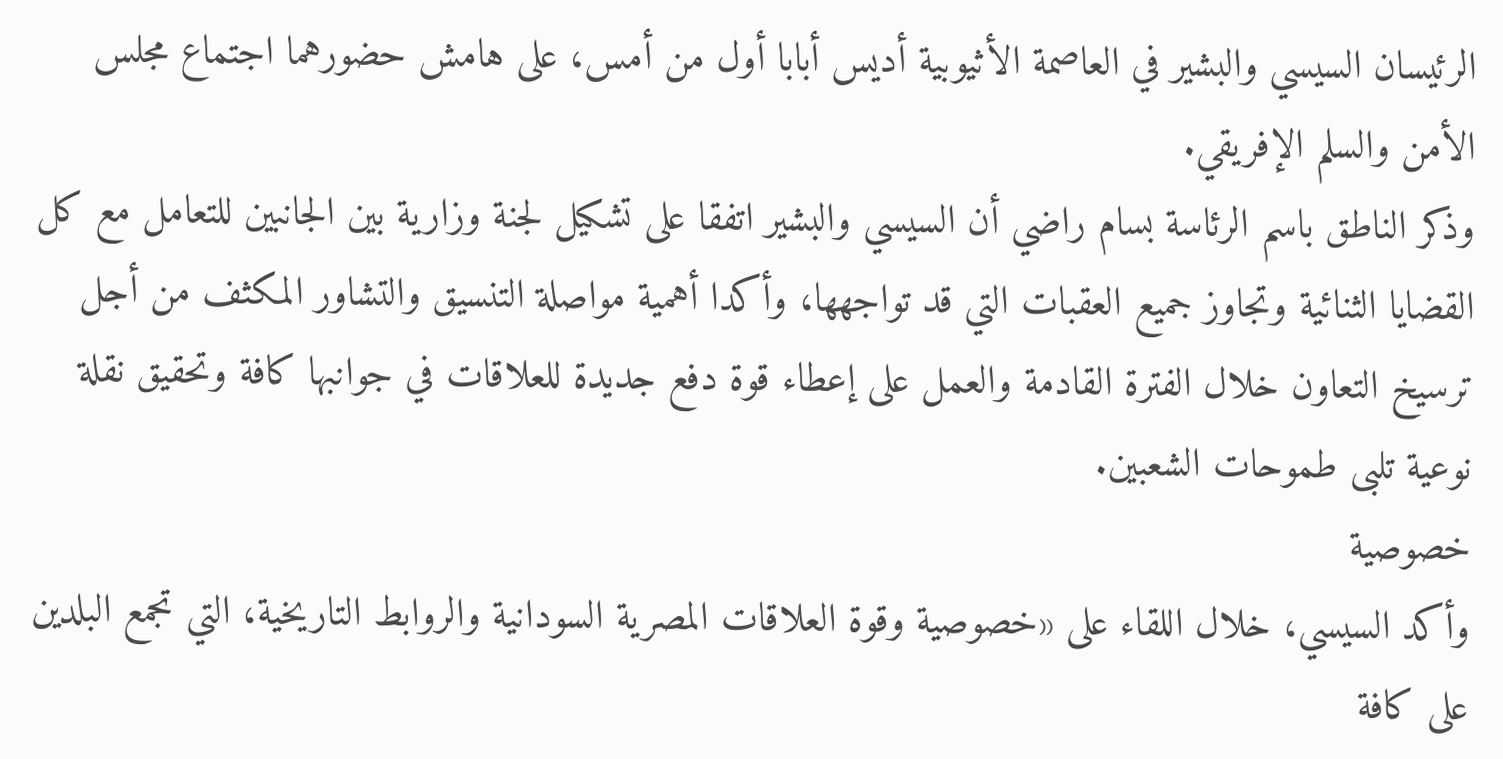الرئيسان السيسي والبشير في العاصمة الأثيوبية أديس أبابا أول من أمس، على هامش حضورهما اجتماع مجلس الأمن والسلم الإفريقي.
وذكر الناطق باسم الرئاسة بسام راضي أن السيسي والبشير اتفقا على تشكيل لجنة وزارية بين الجانبين للتعامل مع كل القضايا الثنائية وتجاوز جميع العقبات التي قد تواجهها، وأكدا أهمية مواصلة التنسيق والتشاور المكثف من أجل ترسيخ التعاون خلال الفترة القادمة والعمل على إعطاء قوة دفع جديدة للعلاقات في جوانبها كافة وتحقيق نقلة نوعية تلبى طموحات الشعبين.
خصوصية
وأكد السيسي، خلال اللقاء على «خصوصية وقوة العلاقات المصرية السودانية والروابط التاريخية، التي تجمع البلدين على كافة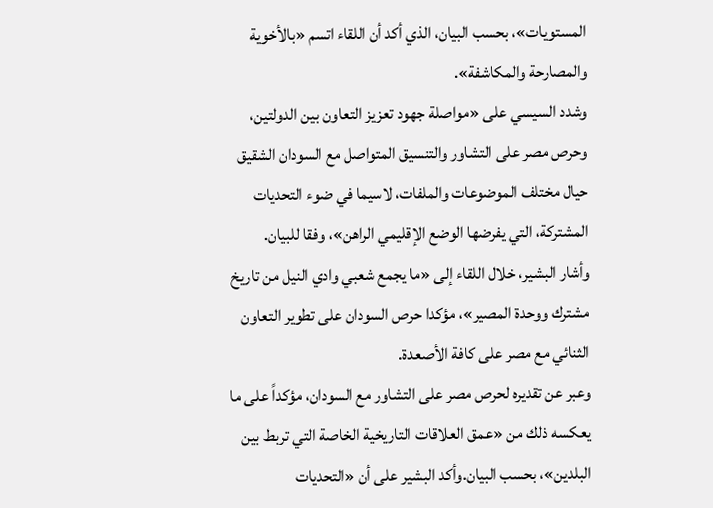المستويات»، بحسب البيان، الذي أكد أن اللقاء اتسم «بالأخوية والمصارحة والمكاشفة».
وشدد السيسي على «مواصلة جهود تعزيز التعاون بين الدولتين، وحرص مصر على التشاور والتنسيق المتواصل مع السودان الشقيق حيال مختلف الموضوعات والملفات، لاسيما في ضوء التحديات المشتركة، التي يفرضها الوضع الإقليمي الراهن»، وفقا للبيان.
وأشار البشير، خلال اللقاء إلى «ما يجمع شعبي وادي النيل من تاريخ مشترك ووحدة المصير»، مؤكدا حرص السودان على تطوير التعاون الثنائي مع مصر على كافة الأصعدة.
وعبر عن تقديره لحرص مصر على التشاور مع السودان، مؤكداً على ما يعكسه ذلك من «عمق العلاقات التاريخية الخاصة التي تربط بين البلدين»، بحسب البيان.وأكد البشير على أن «التحديات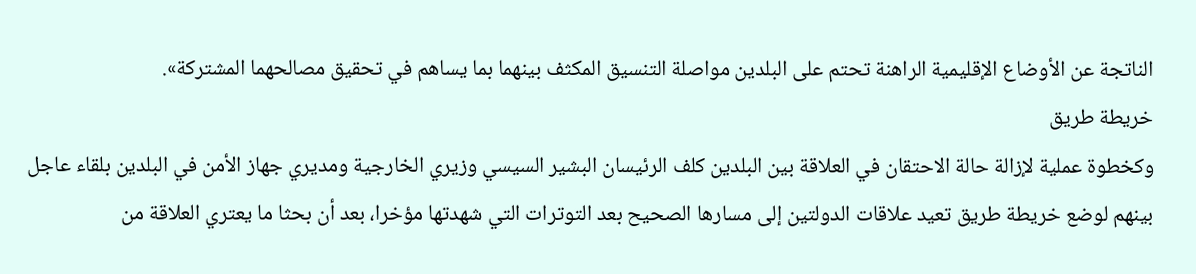الناتجة عن الأوضاع الإقليمية الراهنة تحتم على البلدين مواصلة التنسيق المكثف بينهما بما يساهم في تحقيق مصالحهما المشتركة».
خريطة طريق
وكخطوة عملية لإزالة حالة الاحتقان في العلاقة بين البلدين كلف الرئيسان البشير السيسي وزيري الخارجية ومديري جهاز الأمن في البلدين بلقاء عاجل بينهم لوضع خريطة طريق تعيد علاقات الدولتين إلى مسارها الصحيح بعد التوترات التي شهدتها مؤخرا، بعد أن بحثا ما يعتري العلاقة من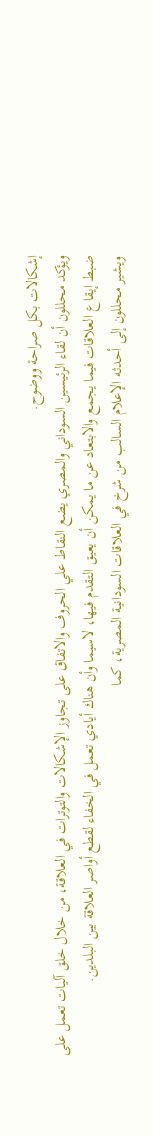إشكالات بكل صراحة ووضوح.
ويؤكد محللون أن لقاء الرئيسين السوداني والمصري يضع النقاط علي الحروف والاتفاق على تجاوز الإشكالات والتوترات في العلاقة، من خلال خلق آليات تعمل على ضبط إيقاع العلاقات فيما يجمع والابتعاد عن ما يمكن أن يعيق التقدم فيها، لاسيما وأن هناك أيادي تعمل في الخفاء لقطع أواصر العلاقة بين البلدين.
ويشير محللون إلى أحدثه الإعلام السالب من شرخ في العلاقات السودانية المصرية، كما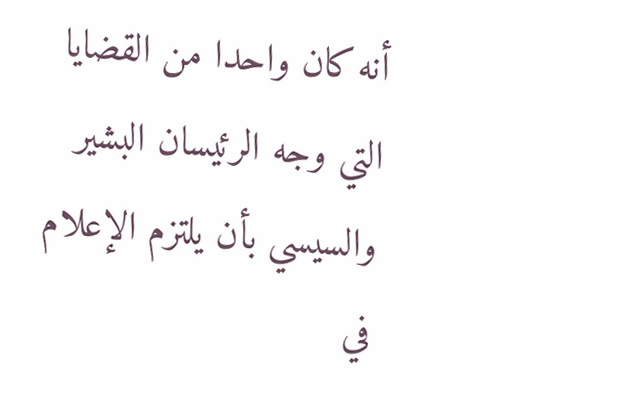أنه كان واحدا من القضايا التي وجه الرئيسان البشير والسيسي بأن يلتزم الإعلام في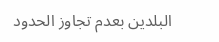البلدين بعدم تجاوز الحدود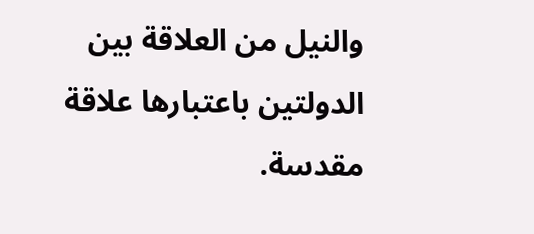والنيل من العلاقة بين الدولتين باعتبارها علاقة مقدسة.